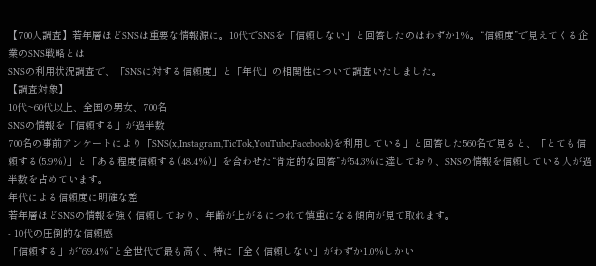【700人調査】若年層ほどSNSは重要な情報源に。10代でSNSを「信頼しない」と回答したのはわずか1%。“信頼度”で見えてくる企業のSNS戦略とは
SNSの利用状況調査で、「SNSに対する信頼度」と「年代」の相関性について調査いたしました。
【調査対象】
10代~60代以上、全国の男女、700名
SNSの情報を「信頼する」が過半数
700名の事前アンケートにより「SNS(x,Instagram,TicTok,YouTube,Facebook)を利用している」と回答した560名で見ると、「とても信頼する(5.9%)」と「ある程度信頼する(48.4%)」を合わせた“肯定的な回答”が54.3%に達しており、SNSの情報を信頼している人が過半数を占めています。
年代による信頼度に明確な差
若年層ほどSNSの情報を強く信頼しており、年齢が上がるにつれて慎重になる傾向が見て取れます。
- 10代の圧倒的な信頼感
「信頼する」が“69.4%”と全世代で最も高く、特に「全く信頼しない」がわずか1.0%しかい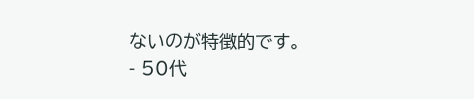ないのが特徴的です。
- 50代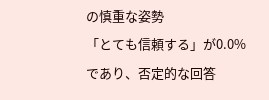の慎重な姿勢
「とても信頼する」が0.0%であり、否定的な回答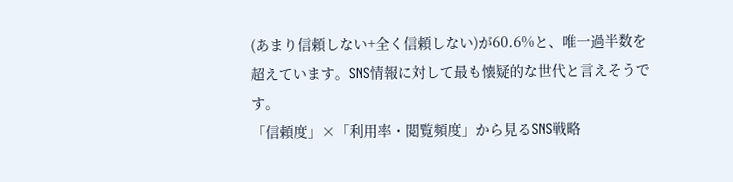(あまり信頼しない+全く信頼しない)が60.6%と、唯一過半数を超えています。SNS情報に対して最も懐疑的な世代と言えそうです。
「信頼度」×「利用率・閲覧頻度」から見るSNS戦略